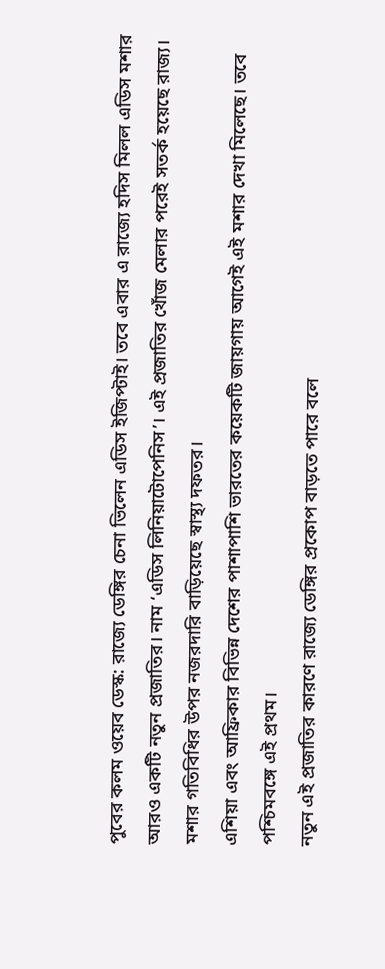পুবের কলম ওয়েব ডেস্ক: রাজ্যে ডেঙ্গির চেনা ভিলেন এডিস ইজিপ্টাই। তবে এবার এ রাজ্যে হদিস মিলল এডিস মশার আরও একটি নতুন প্রজাতির। নাম ‘এডিস লিনিয়াটোপেনিস’। এই প্রজাতির খোঁজ মেলার পরেই সতর্ক হয়েছে রাজ্য। মশার গতিবিধির উপর নজরদারি বাড়িয়েছে স্বাস্থ্য দফতর।
এশিয়া এবং আফ্রিকার বিভিন্ন দেশের পাশাপাশি ভারতের কয়েকটি জায়গায় আগেই এই মশার দেখা মিলেছে। তবে পশ্চিমবঙ্গে এই প্রথম।
নতুন এই প্রজাতির কারণে রাজ্যে ডেঙ্গির প্রকোপ বাড়তে পারে বলে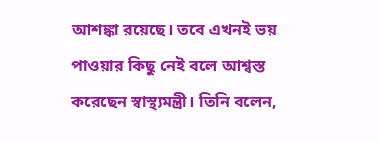আশঙ্কা রয়েছে। তবে এখনই ভয় পাওয়ার কিছু নেই বলে আশ্বস্ত করেছেন স্বাস্থ্যমন্ত্রী। তিনি বলেন,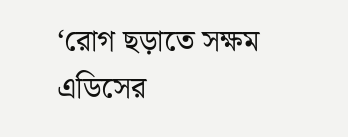‘রোগ ছড়াতে সক্ষম এডিসের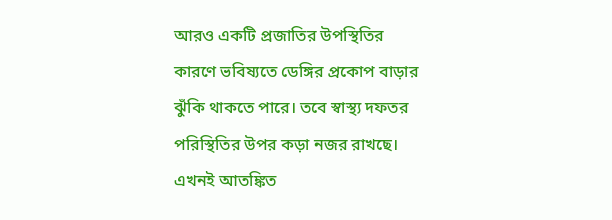আরও একটি প্রজাতির উপস্থিতির কারণে ভবিষ্যতে ডেঙ্গির প্রকোপ বাড়ার ঝুঁকি থাকতে পারে। তবে স্বাস্থ্য দফতর পরিস্থিতির উপর কড়া নজর রাখছে। এখনই আতঙ্কিত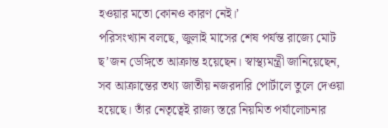হওয়ার মতো কোনও কারণ নেই।’
পরিসংখ্যান বলছে, জুলাই মাসের শেষ পর্যন্ত রাজ্যে মোট ছ’জন ডেঙ্গিতে আক্রান্ত হয়েছেন। স্বাস্থ্যমন্ত্রী জানিয়েছেন, সব আক্রান্তের তথ্য জাতীয় নজরদারি পোর্টালে তুলে দেওয়া হয়েছে। তাঁর নেতৃত্বেই রাজ্য স্তরে নিয়মিত পর্যালোচনার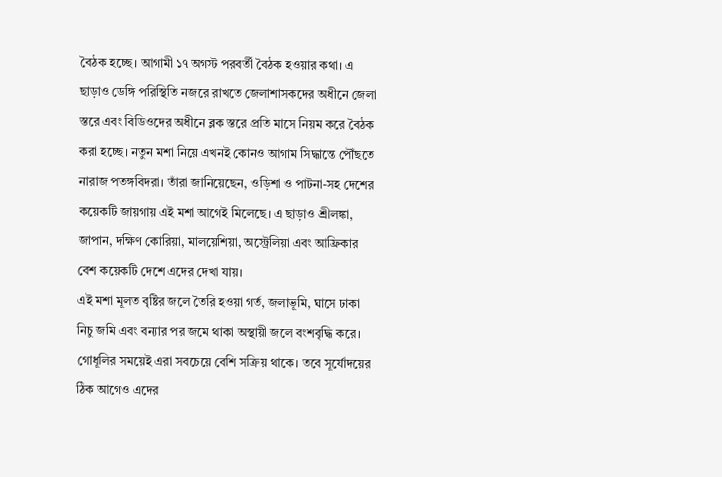বৈঠক হচ্ছে। আগামী ১৭ অগস্ট পরবর্তী বৈঠক হওয়ার কথা। এ ছাড়াও ডেঙ্গি পরিস্থিতি নজরে রাখতে জেলাশাসকদের অধীনে জেলা স্তরে এবং বিডিওদের অধীনে ব্লক স্তরে প্রতি মাসে নিয়ম করে বৈঠক করা হচ্ছে। নতুন মশা নিয়ে এখনই কোনও আগাম সিদ্ধান্তে পৌঁছতে নারাজ পতঙ্গবিদরা। তাঁরা জানিয়েছেন, ওড়িশা ও পাটনা-সহ দেশের কয়েকটি জায়গায় এই মশা আগেই মিলেছে। এ ছাড়াও শ্রীলঙ্কা, জাপান, দক্ষিণ কোরিয়া, মালয়েশিয়া, অস্ট্রেলিয়া এবং আফ্রিকার বেশ কয়েকটি দেশে এদের দেখা যায়।
এই মশা মূলত বৃষ্টির জলে তৈরি হওয়া গর্ত, জলাভূমি, ঘাসে ঢাকা নিচু জমি এবং বন্যার পর জমে থাকা অস্থায়ী জলে বংশবৃদ্ধি করে। গোধূলির সময়েই এরা সবচেয়ে বেশি সক্রিয় থাকে। তবে সূর্যোদয়ের ঠিক আগেও এদের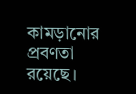কামড়ানোর প্রবণতা রয়েছে।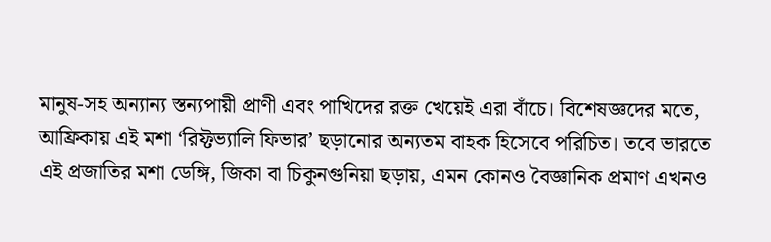মানুষ-সহ অন্যান্য স্তন্যপায়ী প্রাণী এবং পাখিদের রক্ত খেয়েই এরা বাঁচে। বিশেষজ্ঞদের মতে, আফ্রিকায় এই মশা ‘রিফ্টভ্যালি ফিভার’ ছড়ানোর অন্যতম বাহক হিসেবে পরিচিত। তবে ভারতে এই প্রজাতির মশা ডেঙ্গি, জিকা বা চিকুনগুনিয়া ছড়ায়, এমন কোনও বৈজ্ঞানিক প্রমাণ এখনও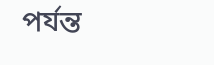পর্যন্ত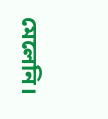মেলেনি।